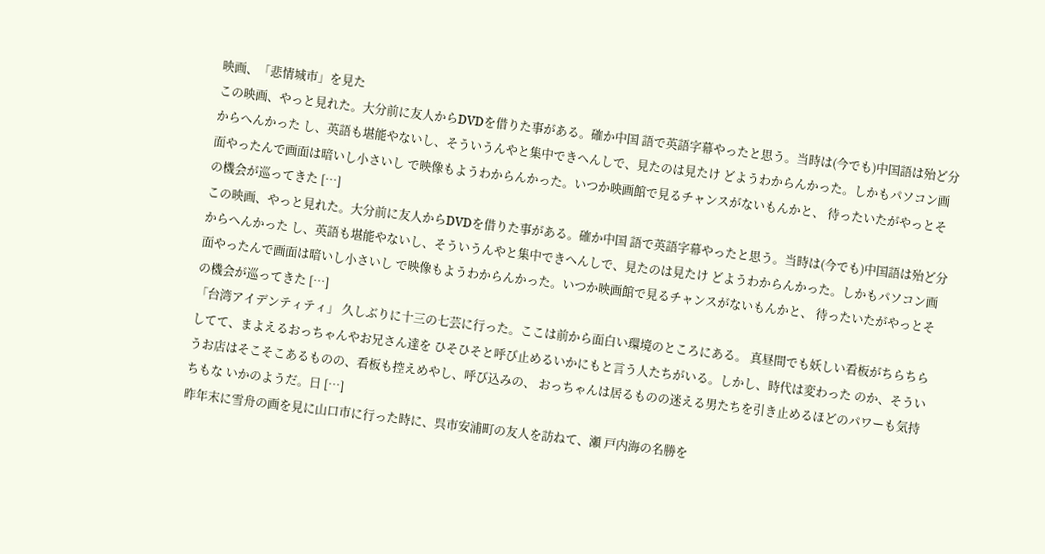映画、「悲情城市」を見た
この映画、やっと見れた。大分前に友人からDVDを借りた事がある。確か中国 語で英語字幕やったと思う。当時は(今でも)中国語は殆ど分からへんかった し、英語も堪能やないし、そういうんやと集中できへんしで、見たのは見たけ どようわからんかった。しかもパソコン画面やったんで画面は暗いし小さいし で映像もようわからんかった。いつか映画館で見るチャンスがないもんかと、 待ったいたがやっとその機会が巡ってきた […]
この映画、やっと見れた。大分前に友人からDVDを借りた事がある。確か中国 語で英語字幕やったと思う。当時は(今でも)中国語は殆ど分からへんかった し、英語も堪能やないし、そういうんやと集中できへんしで、見たのは見たけ どようわからんかった。しかもパソコン画面やったんで画面は暗いし小さいし で映像もようわからんかった。いつか映画館で見るチャンスがないもんかと、 待ったいたがやっとその機会が巡ってきた […]
「台湾アイデンティティ」 久しぶりに十三の七芸に行った。ここは前から面白い環境のところにある。 真昼間でも妖しい看板がちらちらしてて、まよえるおっちゃんやお兄さん達を ひそひそと呼び止めるいかにもと言う人たちがいる。しかし、時代は変わった のか、そういうお店はそこそこあるものの、看板も控えめやし、呼び込みの、 おっちゃんは居るものの迷える男たちを引き止めるほどのパワーも気持ちもな いかのようだ。日 […]
昨年末に雪舟の画を見に山口市に行った時に、呉市安浦町の友人を訪ねて、瀬 戸内海の名勝を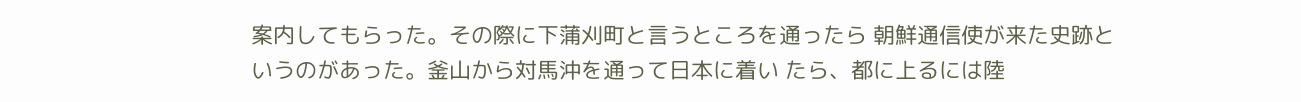案内してもらった。その際に下蒲刈町と言うところを通ったら 朝鮮通信使が来た史跡というのがあった。釜山から対馬沖を通って日本に着い たら、都に上るには陸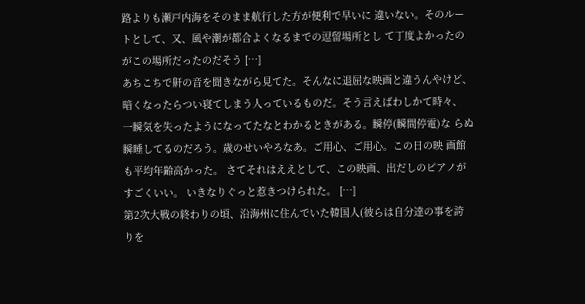路よりも瀬戸内海をそのまま航行した方が便利で早いに 違いない。そのルートとして、又、風や潮が都合よくなるまでの逗留場所とし て丁度よかったのがこの場所だったのだそう […]
あちこちで鼾の音を聞きながら見てた。そんなに退屈な映画と違うんやけど、 暗くなったらつい寝てしまう人っているものだ。そう言えばわしかて時々、 一瞬気を失ったようになってたなとわかるときがある。瞬停(瞬間停電)な らぬ瞬睡してるのだろう。歳のせいやろなあ。ご用心、ご用心。この日の映 画館も平均年齢高かった。 さてそれはええとして、この映画、出だしのピアノがすごくいい。 いきなりぐっと惹きつけられた。 […]
第2次大戦の終わりの頃、沿海州に住んでいた韓国人(彼らは自分達の事を誇 りを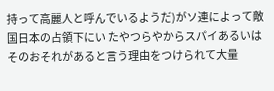持って高麗人と呼んでいるようだ)がソ連によって敵国日本の占領下にい たやつらやからスパイあるいはそのおそれがあると言う理由をつけられて大量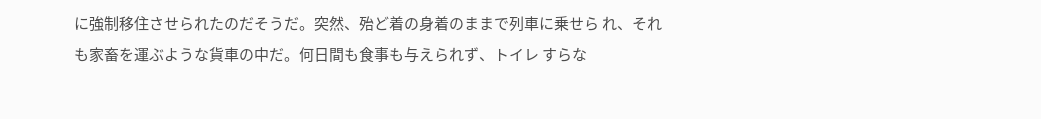に強制移住させられたのだそうだ。突然、殆ど着の身着のままで列車に乗せら れ、それも家畜を運ぶような貨車の中だ。何日間も食事も与えられず、トイレ すらな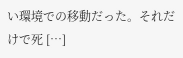い環境での移動だった。それだけで死 […]